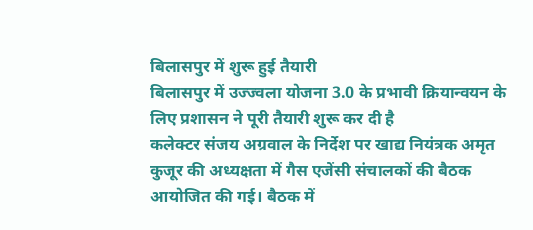बिलासपुर में शुरू हुई तैयारी
बिलासपुर में उज्ज्वला योजना 3.0 के प्रभावी क्रियान्वयन के लिए प्रशासन ने पूरी तैयारी शुरू कर दी है
कलेक्टर संजय अग्रवाल के निर्देश पर खाद्य नियंत्रक अमृत कुजूर की अध्यक्षता में गैस एजेंसी संचालकों की बैठक आयोजित की गई। बैठक में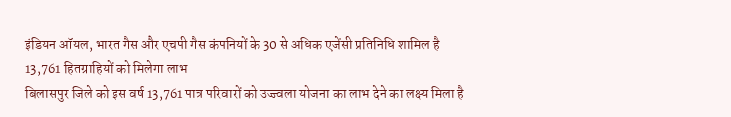इंडियन ऑयल, भारत गैस और एचपी गैस कंपनियों के 30 से अधिक एजेंसी प्रतिनिधि शामिल है
13,761 हितग्राहियों को मिलेगा लाभ
बिलासपुर जिले को इस वर्ष 13,761 पात्र परिवारों को उज्ज्वला योजना का लाभ देने का लक्ष्य मिला है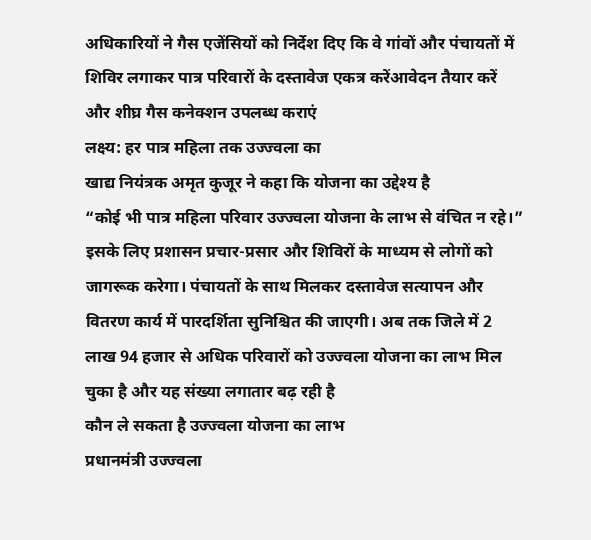अधिकारियों ने गैस एजेंसियों को निर्देश दिए कि वे गांवों और पंचायतों में शिविर लगाकर पात्र परिवारों के दस्तावेज एकत्र करेंआवेदन तैयार करें और शीघ्र गैस कनेक्शन उपलब्ध कराएं
लक्ष्य: हर पात्र महिला तक उज्ज्वला का
खाद्य नियंत्रक अमृत कुजूर ने कहा कि योजना का उद्देश्य है
“कोई भी पात्र महिला परिवार उज्ज्वला योजना के लाभ से वंचित न रहे।” इसके लिए प्रशासन प्रचार-प्रसार और शिविरों के माध्यम से लोगों को जागरूक करेगा। पंचायतों के साथ मिलकर दस्तावेज सत्यापन और वितरण कार्य में पारदर्शिता सुनिश्चित की जाएगी। अब तक जिले में 2 लाख 94 हजार से अधिक परिवारों को उज्ज्वला योजना का लाभ मिल चुका है और यह संख्या लगातार बढ़ रही है
कौन ले सकता है उज्ज्वला योजना का लाभ
प्रधानमंत्री उज्ज्वला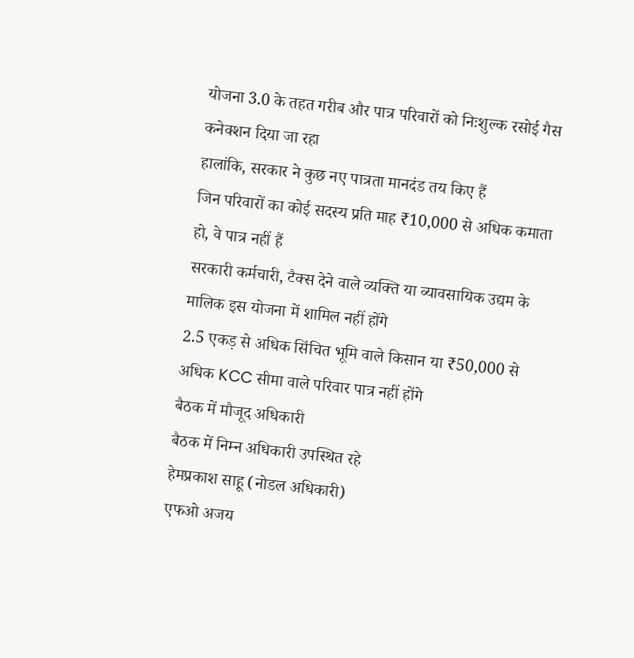योजना 3.0 के तहत गरीब और पात्र परिवारों को निःशुल्क रसोई गैस कनेक्शन दिया जा रहा
हालांकि, सरकार ने कुछ नए पात्रता मानदंड तय किए हैं
जिन परिवारों का कोई सदस्य प्रति माह ₹10,000 से अधिक कमाता हो, वे पात्र नहीं हैं
सरकारी कर्मचारी, टैक्स देने वाले व्यक्ति या व्यावसायिक उद्यम के मालिक इस योजना में शामिल नहीं होंगे
2.5 एकड़ से अधिक सिंचित भूमि वाले किसान या ₹50,000 से अधिक KCC सीमा वाले परिवार पात्र नहीं होंगे
बैठक में मौजूद अधिकारी
बैठक में निम्न अधिकारी उपस्थित रहे
हेमप्रकाश साहू (नोडल अधिकारी)
एफओ अजय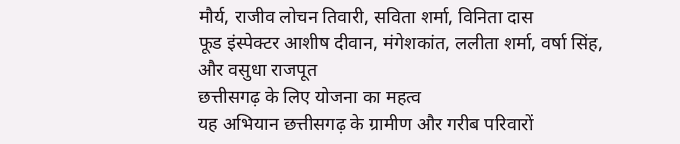मौर्य, राजीव लोचन तिवारी, सविता शर्मा, विनिता दास
फूड इंस्पेक्टर आशीष दीवान, मंगेशकांत, ललीता शर्मा, वर्षा सिंह, और वसुधा राजपूत
छत्तीसगढ़ के लिए योजना का महत्व
यह अभियान छत्तीसगढ़ के ग्रामीण और गरीब परिवारों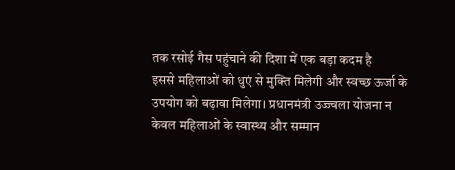तक रसोई गैस पहुंचाने की दिशा में एक बड़ा कदम है
इससे महिलाओं को धुएं से मुक्ति मिलेगी और स्वच्छ ऊर्जा के उपयोग को बढ़ावा मिलेगा। प्रधानमंत्री उज्ज्वला योजना न केवल महिलाओं के स्वास्थ्य और सम्मान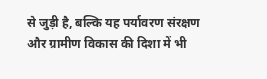से जुड़ी है, बल्कि यह पर्यावरण संरक्षण और ग्रामीण विकास की दिशा में भी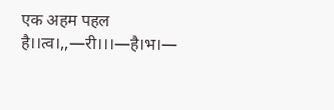एक अहम पहल है।।त्व।,,—री।।।—है।भ।—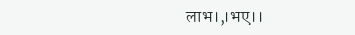लाभ।,।भए।।